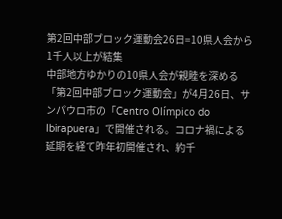第2回中部ブロック運動会26日=10県人会から1千人以上が結集
中部地方ゆかりの10県人会が親睦を深める「第2回中部ブロック運動会」が4月26日、サンパウロ市の「Centro Olímpico do Ibirapuera」で開催される。コロナ禍による延期を経て昨年初開催され、約千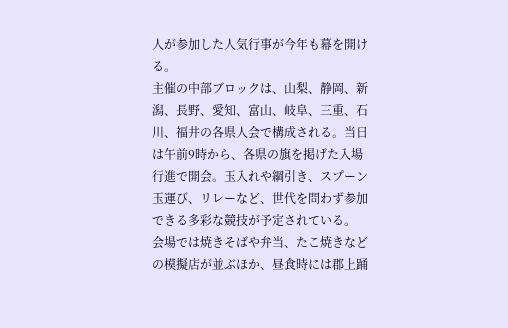人が参加した人気行事が今年も幕を開ける。
主催の中部ブロックは、山梨、静岡、新潟、長野、愛知、富山、岐阜、三重、石川、福井の各県人会で構成される。当日は午前9時から、各県の旗を掲げた入場行進で開会。玉入れや綱引き、スプーン玉運び、リレーなど、世代を問わず参加できる多彩な競技が予定されている。
会場では焼きそばや弁当、たこ焼きなどの模擬店が並ぶほか、昼食時には郡上踊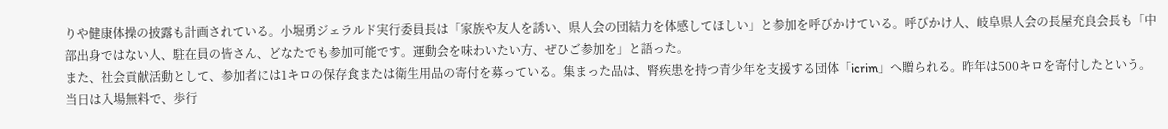りや健康体操の披露も計画されている。小堀勇ジェラルド実行委員長は「家族や友人を誘い、県人会の団結力を体感してほしい」と参加を呼びかけている。呼びかけ人、岐阜県人会の長屋充良会長も「中部出身ではない人、駐在員の皆さん、どなたでも参加可能です。運動会を味わいたい方、ぜひご参加を」と語った。
また、社会貢献活動として、参加者には1キロの保存食または衛生用品の寄付を募っている。集まった品は、腎疾患を持つ青少年を支援する団体「icrim」へ贈られる。昨年は500キロを寄付したという。
当日は入場無料で、歩行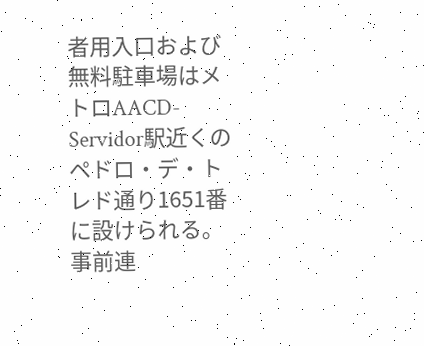者用入口および無料駐車場はメトロAACD-Servidor駅近くのペドロ・デ・トレド通り1651番に設けられる。事前連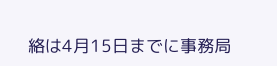絡は4月15日までに事務局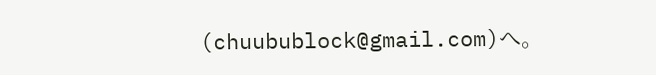(chuubublock@gmail.com)へ。